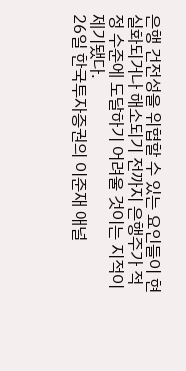은행 건전성을 위협할 수 있는 요인들이 현실화되거나 해소되기 전까지 은행주가 적정 수준에 도달하기 어려울 것이는 지적이 제기됐다.
26일 한국투자증권의 이준재 애널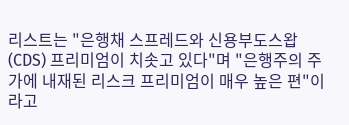리스트는 "은행채 스프레드와 신용부도스왑(CDS) 프리미엄이 치솟고 있다"며 "은행주의 주가에 내재된 리스크 프리미엄이 매우 높은 편"이라고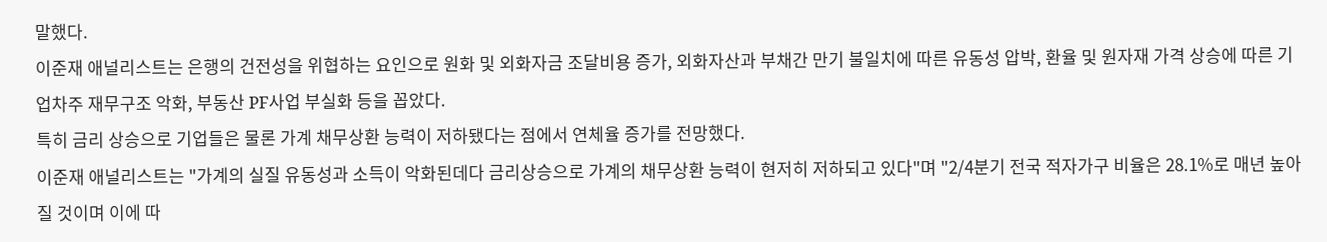말했다.
이준재 애널리스트는 은행의 건전성을 위협하는 요인으로 원화 및 외화자금 조달비용 증가, 외화자산과 부채간 만기 불일치에 따른 유동성 압박, 환율 및 원자재 가격 상승에 따른 기업차주 재무구조 악화, 부동산 PF사업 부실화 등을 꼽았다.
특히 금리 상승으로 기업들은 물론 가계 채무상환 능력이 저하됐다는 점에서 연체율 증가를 전망했다.
이준재 애널리스트는 "가계의 실질 유동성과 소득이 악화된데다 금리상승으로 가계의 채무상환 능력이 현저히 저하되고 있다"며 "2/4분기 전국 적자가구 비율은 28.1%로 매년 높아질 것이며 이에 따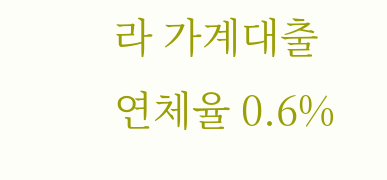라 가계대출 연체율 0.6%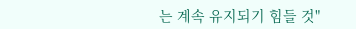는 계속 유지되기 힘들 것"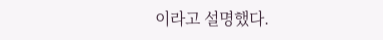이라고 설명했다.